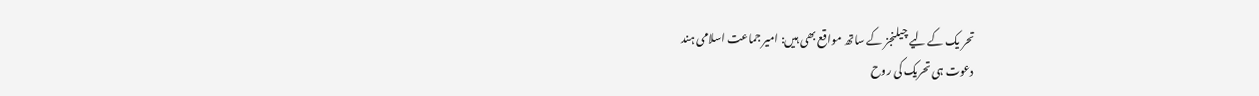تحر یک کے لیے چیلنجز کے ساتھ مواقع بھی ہیں: امیر جماعت اسلامی ہند
دعوت ہی تحریک کی روح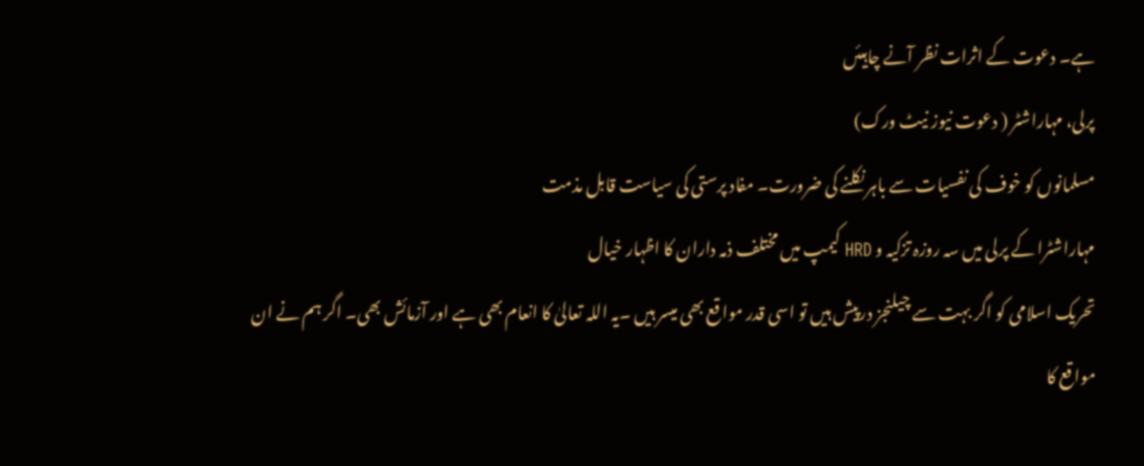ہے۔ دعوت کے اثرات نظر آنے چاہیئں
پرلی، مہاراشٹر ( دعوت نیوز نیٹ ورک)
مسلمانوں کو خوف کی نفسیات سے باہر نکلنے کی ضرورت۔ مفاد پرستی کی سیاست قابل مذمت
مہاراشٹرا کے پرلی میں سہ روزہ تزکیہ و HRD کیمپ میں مختلف ذمہ داران کا اظہار خیال
تحریک اسلامی کو اگر بہت سے چیلنجز درپیش ہیں تو اسی قدر مواقع بھی میسر ہیں ۔یہ اللہ تعالیٰ کا انعام بھی ہے اور آزمائش بھی۔ اگر ہم نے ان مواقع کا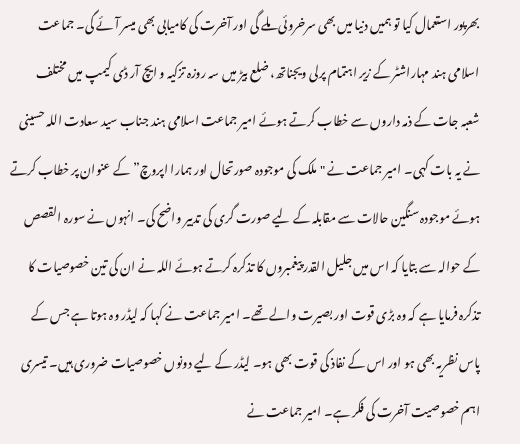بھرپور استعمال کیا تو ہمیں دنیا میں بھی سرخروئی ملے گی اور آخرت کی کامیابی بھی میسر آئے گی۔ جماعت اسلامی ہند مہاراشٹر کے زیر اہتمام پرلی ویجناتھ، ضلع بیڑ میں سہ روزہ تزکیہ و ایچ آر ڈی کیمپ میں مختلف شعبہ جات کے ذمہ داروں سے خطاب کرتے ہوئے امیر جماعت اسلامی ہند جناب سید سعادت اللہ حسینی نے یہ بات کہی۔ امیر جماعت نے "ملک کی موجودہ صورتحال اور ہمارا اپروچ” کے عنوان پر خطاب کرتے ہوئے موجودہ سنگین حالات سے مقابلہ کے لیے صورت گری کی تدبیر واضح کی۔ انہوں نے سورہ القصص کے حوالہ سے بتایا کہ اس میں جلیل القدر پیغمبروں کا تذکرہ کرتے ہوئے اللہ نے ان کی تین خصوصیات کا تذکرہ فرمایا ہے کہ وہ بڑی قوت اور بصیرت والے تھے۔ امیر جماعت نے کہا کہ لیڈر وہ ہوتا ہے جس کے پاس نظریہ بھی ہو اور اس کے نفاذ کی قوت بھی ہو۔ لیڈر کے لیے دونوں خصوصیات ضروری ہیں۔ تیسری اہم خصوصیت آخرت کی فکر ہے۔ امیر جماعت نے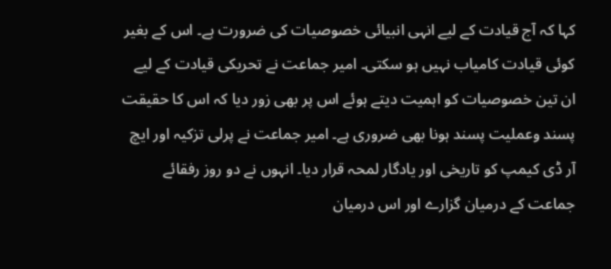کہا کہ آج قیادت کے لیے انہی انبیائی خصوصیات کی ضرورت ہے۔ اس کے بغیر کوئی قیادت کامیاب نہیں ہو سکتی۔ امیر جماعت نے تحریکی قیادت کے لیے ان تین خصوصیات کو اہمیت دیتے ہوئے اس پر بھی زور دیا کہ اس کا حقیقت پسند وعملیت پسند ہونا بھی ضروری ہے۔ امیر جماعت نے پرلی تزکیہ اور ایچ آر ڈی کیمپ کو تاریخی اور یادگار لمحہ قرار دیا۔ انہوں نے دو روز رفقائے جماعت کے درمیان گزارے اور اس درمیان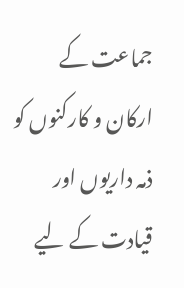جماعت کے ارکان و کارکنوں کو ذمہ داریوں اور قیادت کے لیے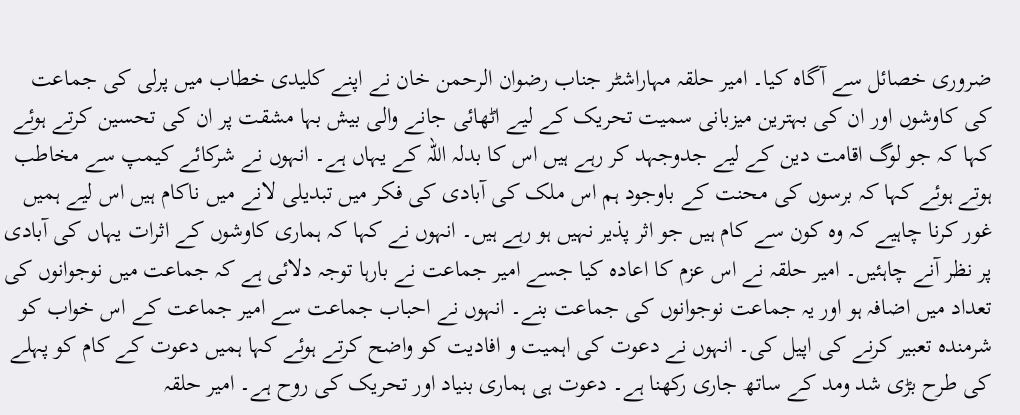ضروری خصائل سے آگاہ کیا۔ امیر حلقہ مہاراشٹر جناب رضوان الرحمن خان نے اپنے کلیدی خطاب میں پرلی کی جماعت کی کاوشوں اور ان کی بہترین میزبانی سمیت تحریک کے لیے اٹھائی جانے والی بیش بہا مشقت پر ان کی تحسین کرتے ہوئے کہا کہ جو لوگ اقامت دین کے لیے جدوجہد کر رہے ہیں اس کا بدلہ اللہ کے یہاں ہے۔ انہوں نے شرکائے کیمپ سے مخاطب ہوتے ہوئے کہا کہ برسوں کی محنت کے باوجود ہم اس ملک کی آبادی کی فکر میں تبدیلی لانے میں ناکام ہیں اس لیے ہمیں غور کرنا چاہیے کہ وہ کون سے کام ہیں جو اثر پذیر نہیں ہو رہے ہیں۔ انہوں نے کہا کہ ہماری کاوشوں کے اثرات یہاں کی آبادی پر نظر آنے چاہئیں۔ امیر حلقہ نے اس عزم کا اعادہ کیا جسے امیر جماعت نے بارہا توجہ دلائی ہے کہ جماعت میں نوجوانوں کی تعداد میں اضافہ ہو اور یہ جماعت نوجوانوں کی جماعت بنے۔ انہوں نے احباب جماعت سے امیر جماعت کے اس خواب کو شرمندہ تعبیر کرنے کی اپیل کی۔ انہوں نے دعوت کی اہمیت و افادیت کو واضح کرتے ہوئے کہا ہمیں دعوت کے کام کو پہلے کی طرح بڑی شد ومد کے ساتھ جاری رکھنا ہے۔ دعوت ہی ہماری بنیاد اور تحریک کی روح ہے۔ امیر حلقہ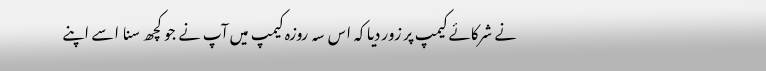نے شرکائے کیمپ پر زور دیا کہ اس سہ روزہ کیمپ میں آپ نے جو کچھ سنا اسے اپنے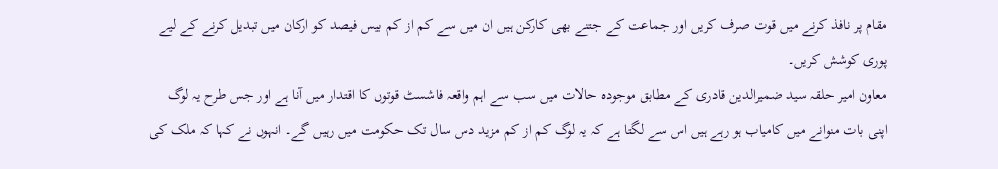مقام پر نافذ کرنے میں قوت صرف کریں اور جماعت کے جتنے بھی کارکن ہیں ان میں سے کم از کم بیس فیصد کو ارکان میں تبدیل کرنے کے لیے پوری کوشش کریں۔
معاون امیر حلقہ سید ضمیرالدین قادری کے مطابق موجودہ حالات میں سب سے اہم واقعہ فاشسٹ قوتوں کا اقتدار میں آنا ہے اور جس طرح یہ لوگ اپنی بات منوانے میں کامیاب ہو رہے ہیں اس سے لگتا ہے کہ یہ لوگ کم از کم مزید دس سال تک حکومت میں رہیں گے۔ انہوں نے کہا کہ ملک کی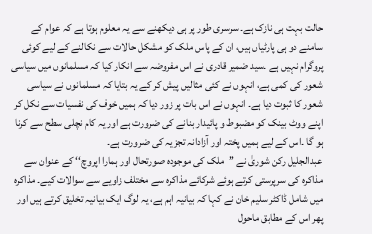حالت بہت ہی نازک ہے۔ سرسری طور پر ہی دیکھنے سے یہ معلوم ہوتا ہے کہ عوام کے سامنے دو ہی پارٹیاں ہیں، ان کے پاس ملک کو مشکل حالات سے نکالنے کے لیے کوئی پروگرام نہیں ہے ۔سید ضمیر قادری نے اس مفروضہ سے انکار کیا کہ مسلمانوں میں سیاسی شعور کی کمی ہے، انہوں نے کئی مثالیں پیش کر کے یہ بتایا کہ مسلمانوں نے سیاسی شعور کا ثبوت دیا ہے۔ انہوں نے اس بات پر زور دیا کہ ہمیں خوف کی نفسیات سے نکل کر اپنے ووٹ بینک کو مضبوط و پائیدار بنانے کی ضرورت ہے اور یہ کام نچلی سطح سے کرنا ہو گا ۔اس کے لیے ہمیں پختہ اور آزادانہ تجزیہ کی ضرورت ہے۔
عبدالجلیل رکن شوریٰ نے ’’ملک کی موجودہ صورتحال اور ہمارا اپروچ‘‘ کے عنوان سے مذاکرہ کی سرپرستی کرتے ہوئے شرکائے مذاکرہ سے مختلف زاویے سے سوالات کیے۔ مذاکرہ میں شامل ڈاکٹر سلیم خان نے کہا کہ بیانیہ اہم ہے، یہ لوگ ایک بیانیہ تخلیق کرتے ہیں اور پھر اس کے مطابق ماحول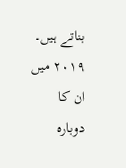بناتے ہیں۔ ٢٠١٩ میں ان کا دوبارہ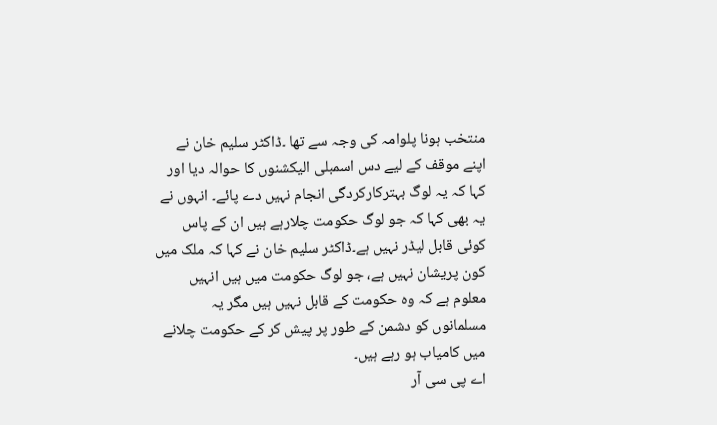منتخب ہونا پلوامہ کی وجہ سے تھا ۔ڈاکٹر سلیم خان نے اپنے موقف کے لیے دس اسمبلی الیکشنوں کا حوالہ دیا اور کہا کہ یہ لوگ بہترکارکردگی انجام نہیں دے پائے۔ انہوں نے یہ بھی کہا کہ جو لوگ حکومت چلارہے ہیں ان کے پاس کوئی قابل لیڈر نہیں ہے۔ڈاکٹر سلیم خان نے کہا کہ ملک میں کون پریشان نہیں ہے، جو لوگ حکومت میں ہیں انہیں معلوم ہے کہ وہ حکومت کے قابل نہیں ہیں مگر یہ مسلمانوں کو دشمن کے طور پر پیش کر کے حکومت چلانے میں کامیاب ہو رہے ہیں۔
اے پی سی آر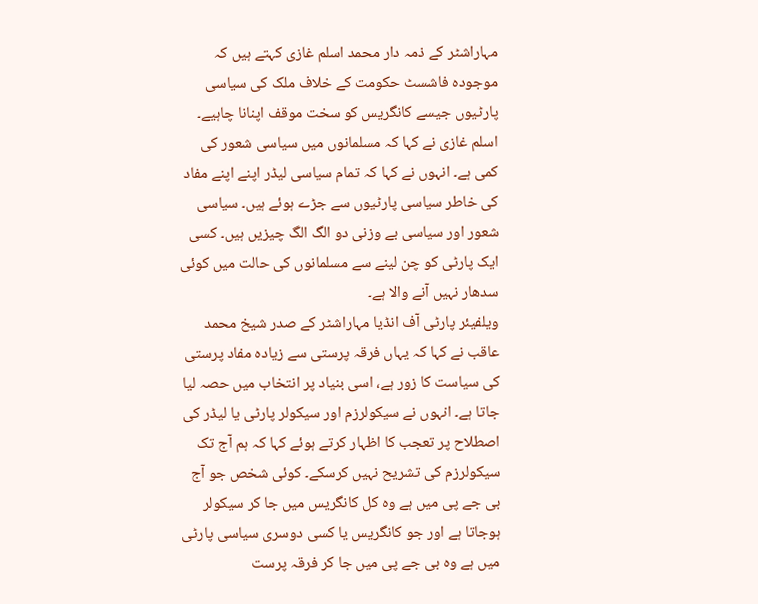مہاراشٹر کے ذمہ دار محمد اسلم غازی کہتے ہیں کہ موجودہ فاشسٹ حکومت کے خلاف ملک کی سیاسی پارٹیوں جیسے کانگریس کو سخت موقف اپنانا چاہیے۔ اسلم غازی نے کہا کہ مسلمانوں میں سیاسی شعور کی کمی ہے۔ انہوں نے کہا کہ تمام سیاسی لیڈر اپنے اپنے مفاد کی خاطر سیاسی پارٹیوں سے جڑے ہوئے ہیں۔ سیاسی شعور اور سیاسی بے وزنی دو الگ الگ چیزیں ہیں۔ کسی ایک پارٹی کو چن لینے سے مسلمانوں کی حالت میں کوئی سدھار نہیں آنے والا ہے۔
ویلفیئر پارٹی آف انڈیا مہاراشٹر کے صدر شیخ محمد عاقب نے کہا کہ یہاں فرقہ پرستی سے زیادہ مفاد پرستی کی سیاست کا زور ہے، اسی بنیاد پر انتخاب میں حصہ لیا جاتا ہے۔ انہوں نے سیکولرزم اور سیکولر پارٹی یا لیڈر کی اصطلاح پر تعجب کا اظہار کرتے ہوئے کہا کہ ہم آج تک سیکولرزم کی تشریح نہیں کرسکے۔ کوئی شخص جو آج بی جے پی میں ہے وہ کل کانگریس میں جا کر سیکولر ہوجاتا ہے اور جو کانگریس یا کسی دوسری سیاسی پارٹی میں ہے وہ بی جے پی میں جا کر فرقہ پرست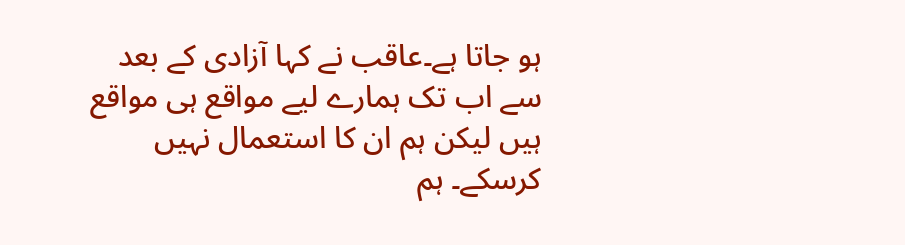ہو جاتا ہے۔عاقب نے کہا آزادی کے بعد سے اب تک ہمارے لیے مواقع ہی مواقع ہیں لیکن ہم ان کا استعمال نہیں کرسکے۔ ہم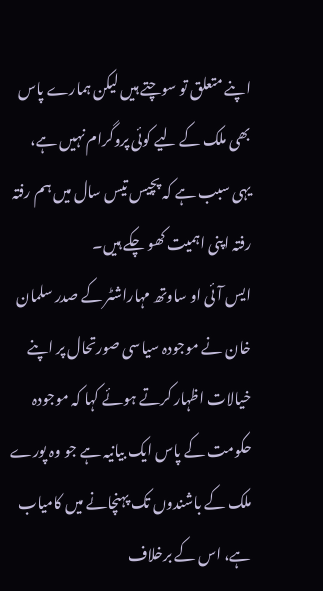اپنے متعلق تو سوچتے ہیں لیکن ہمارے پاس بھی ملک کے لیے کوئی پروگرام نہیں ہے، یہی سبب ہے کہ پچیس تیس سال میں ہم رفتہ رفتہ اپنی اہمیت کھو چکے ہیں۔
ایس آئی او ساوتھ مہاراشٹر کے صدر سلمان خان نے موجودہ سیاسی صورتحال پر اپنے خیالات اظہار کرتے ہوئے کہا کہ موجودہ حکومت کے پاس ایک بیانیہ ہے جو وہ پورے ملک کے باشندوں تک پہنچانے میں کامیاب ہے، اس کے برخلاف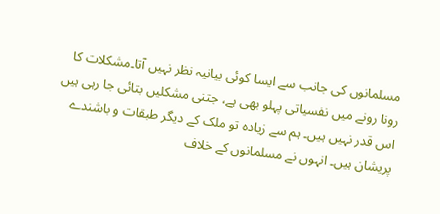مسلمانوں کی جانب سے ایسا کوئی بیانیہ نظر نہیں آتا۔مشکلات کا رونا رونے میں نفسیاتی پہلو بھی ہے، جتنی مشکلیں بتائی جا رہی ہیں اس قدر نہیں ہیں۔ ہم سے زیادہ تو ملک کے دیگر طبقات و باشندے پریشان ہیں۔ انہوں نے مسلمانوں کے خلاف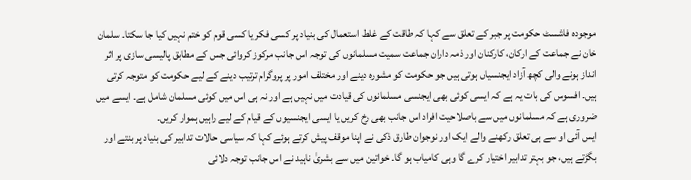موجودہ فاشسٹ حکومت پر جبر کے تعلق سے کہا کہ طاقت کے غلط استعمال کی بنیاد پر کسی فکر یا کسی قوم کو ختم نہیں کیا جا سکتا۔ سلمان خان نے جماعت کے ارکان، کارکنان اور ذمہ داران جماعت سمیت مسلمانوں کی توجہ اس جانب مرکوز کروائی جس کے مطابق پالیسی سازی پر اثر انداز ہونے والی کچھ آزاد ایجنسیاں ہوتی ہیں جو حکومت کو مشورہ دینے اور مختلف امور پر پروگرام ترتیب دینے کے لیے حکومت کو متوجہ کرتی ہیں۔ افسوس کی بات یہ ہے کہ ایسی کوئی بھی ایجنسی مسلمانوں کی قیادت میں نہیں ہے اور نہ ہی اس میں کوئی مسلمان شامل ہے۔ ایسے میں ضروری ہے کہ مسلمانوں میں سے باصلاحیت افراد اس جانب بھی رخ کریں یا ایسی ایجنسیوں کے قیام کے لیے راہیں ہموار کریں۔
ایس آئی او سے ہی تعلق رکھنے والے ایک اور نوجوان طارق ذکی نے اپنا موقف پیش کرتے ہوئے کہا کہ سیاسی حالات تدابیر کی بنیاد پر بنتے اور بگڑتے ہیں، جو بہتر تدابیر اختیار کرے گا وہی کامیاب ہو گا۔ خواتین میں سے بشریٰ ناہید نے اس جانب توجہ دلائی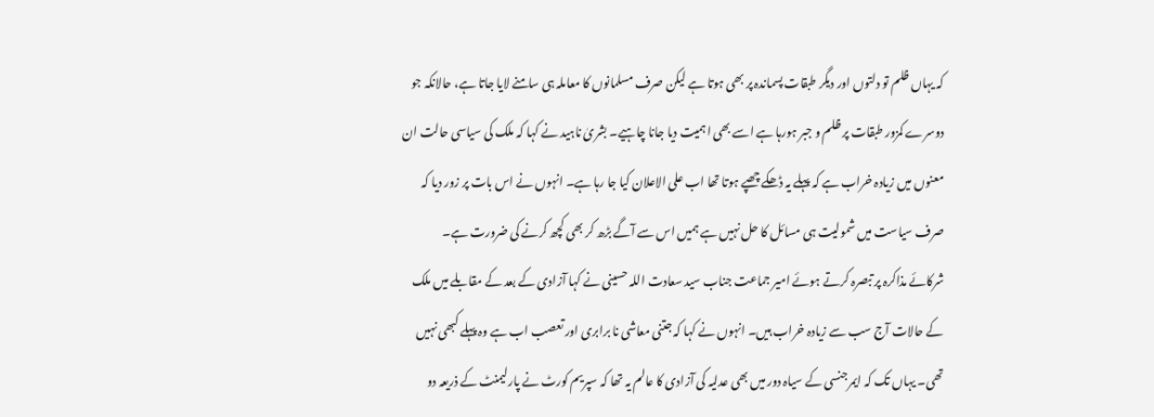کہ یہاں ظلم تو دلتوں اور دیگر طبقات پسماندہ پر بھی ہوتا ہے لیکن صرف مسلمانوں کا معاملہ ہی سامنے لایا جاتا ہے، حالانکہ جو دوسرے کمزور طبقات پر ظلم و جبر ہورہا ہے اسے بھی اہمیت دیا جانا چاہیے۔ بشریٰ ناہید نے کہا کہ ملک کی سیاسی حالت ان معنوں میں زیادہ خراب ہے کہ پہلے یہ ڈھکے چھپے ہوتا تھا اب علی الاعلان کیا جا رہا ہے۔ انہوں نے اس بات پر زور دیا کہ صرف سیاست میں شمولیت ہی مسائل کا حل نہیں ہے ہمیں اس سے آگے بڑھ کر بھی کچھ کرنے کی ضرورت ہے۔
شرکائے مذاکرہ پر تبصرہ کرتے ہوئے امیر جماعت جناب سید سعادت اللہ حسینی نے کہا آزادی کے بعد کے مقابلے میں ملک کے حالات آج سب سے زیادہ خراب ہیں۔ انہوں نے کہا کہ جتنی معاشی نا برابری اور تعصب اب ہے وہ پہلے کبھی نہیں تھی۔ یہاں تک کہ ایمرجنسی کے سیاہ دور میں بھی عدلیہ کی آزادی کا عالم یہ تھا کہ سپریم کورٹ نے پارلیمنٹ کے ذریعہ دو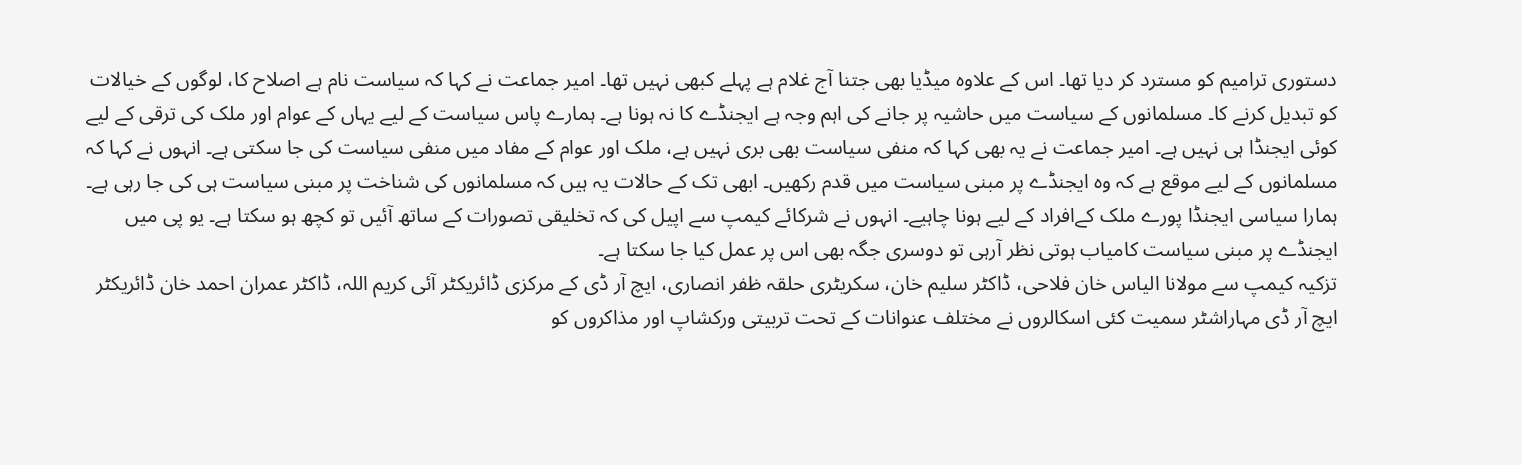دستوری ترامیم کو مسترد کر دیا تھا۔ اس کے علاوہ میڈیا بھی جتنا آج غلام ہے پہلے کبھی نہیں تھا۔ امیر جماعت نے کہا کہ سیاست نام ہے اصلاح کا، لوگوں کے خیالات کو تبدیل کرنے کا۔ مسلمانوں کے سیاست میں حاشیہ پر جانے کی اہم وجہ ہے ایجنڈے کا نہ ہونا ہے۔ ہمارے پاس سیاست کے لیے یہاں کے عوام اور ملک کی ترقی کے لیے کوئی ایجنڈا ہی نہیں ہے۔ امیر جماعت نے یہ بھی کہا کہ منفی سیاست بھی بری نہیں ہے، ملک اور عوام کے مفاد میں منفی سیاست کی جا سکتی ہے۔ انہوں نے کہا کہ مسلمانوں کے لیے موقع ہے کہ وہ ایجنڈے پر مبنی سیاست میں قدم رکھیں۔ ابھی تک کے حالات یہ ہیں کہ مسلمانوں کی شناخت پر مبنی سیاست ہی کی جا رہی ہے۔ ہمارا سیاسی ایجنڈا پورے ملک کےافراد کے لیے ہونا چاہیے۔ انہوں نے شرکائے کیمپ سے اپیل کی کہ تخلیقی تصورات کے ساتھ آئیں تو کچھ ہو سکتا ہے۔ یو پی میں ایجنڈے پر مبنی سیاست کامیاب ہوتی نظر آرہی تو دوسری جگہ بھی اس پر عمل کیا جا سکتا ہے۔
تزکیہ کیمپ سے مولانا الیاس خان فلاحی، ڈاکٹر سلیم خان، سکریٹری حلقہ ظفر انصاری، ایچ آر ڈی کے مرکزی ڈائریکٹر آئی کریم اللہ، ڈاکٹر عمران احمد خان ڈائریکٹر ایچ آر ڈی مہاراشٹر سمیت کئی اسکالروں نے مختلف عنوانات کے تحت تربیتی ورکشاپ اور مذاکروں کو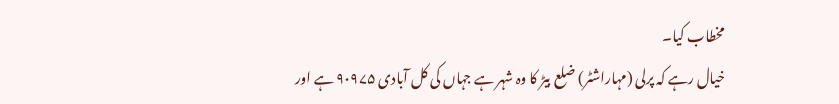مخطاب کیا۔
خیال رہے کہ پرلی (مہاراشٹر) ضلع بیڑ کا وہ شہر ہے جہاں کی کل آبادی ۹۰۹۷۵ ہے اور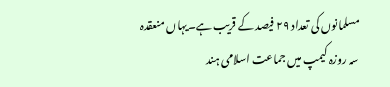مسلمانوں کی تعداد ۲۹ فیصد کے قریب ہے۔یہاں منعقدہ سہ روزہ کیمپ میں جماعت اسلامی ہند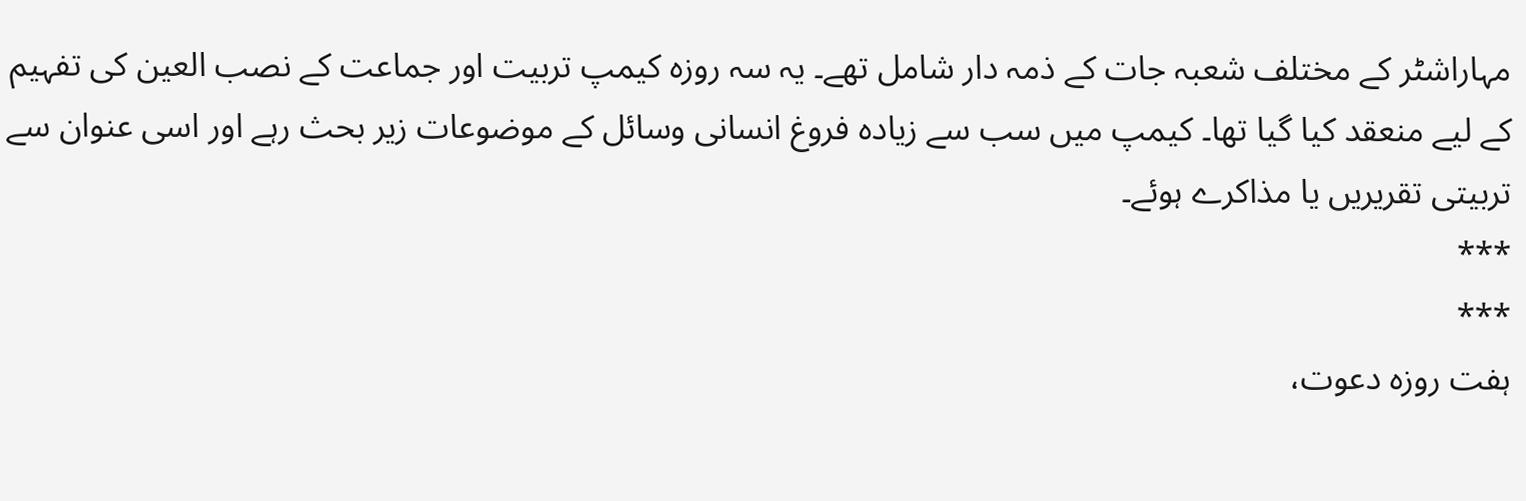مہاراشٹر کے مختلف شعبہ جات کے ذمہ دار شامل تھے۔ یہ سہ روزہ کیمپ تربیت اور جماعت کے نصب العین کی تفہیم کے لیے منعقد کیا گیا تھا۔ کیمپ میں سب سے زیادہ فروغ انسانی وسائل کے موضوعات زیر بحث رہے اور اسی عنوان سے تربیتی تقریریں یا مذاکرے ہوئے۔
***
***
ہفت روزہ دعوت،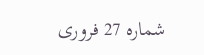شمارہ 27 فروری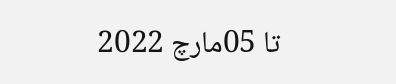تا 05مارچ 2022